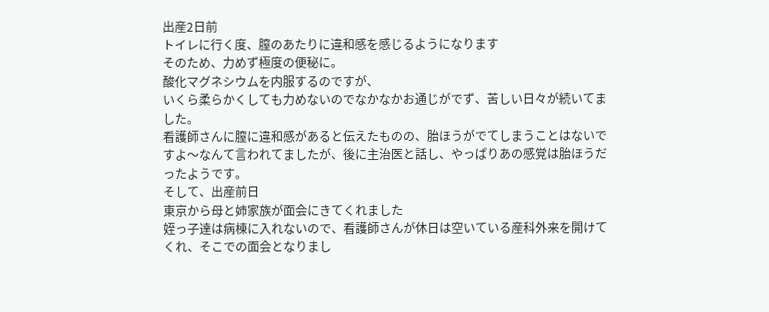出産2日前
トイレに行く度、膣のあたりに違和感を感じるようになります
そのため、力めず極度の便秘に。
酸化マグネシウムを内服するのですが、
いくら柔らかくしても力めないのでなかなかお通じがでず、苦しい日々が続いてました。
看護師さんに膣に違和感があると伝えたものの、胎ほうがでてしまうことはないですよ〜なんて言われてましたが、後に主治医と話し、やっぱりあの感覚は胎ほうだったようです。
そして、出産前日
東京から母と姉家族が面会にきてくれました
姪っ子達は病棟に入れないので、看護師さんが休日は空いている産科外来を開けてくれ、そこでの面会となりまし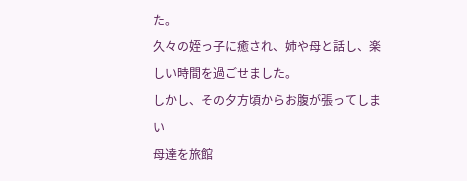た。
久々の姪っ子に癒され、姉や母と話し、楽しい時間を過ごせました。
しかし、その夕方頃からお腹が張ってしまい
母達を旅館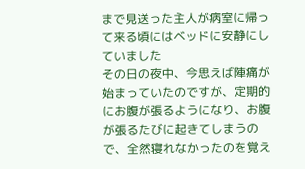まで見送った主人が病室に帰って来る頃にはベッドに安静にしていました
その日の夜中、今思えば陣痛が始まっていたのですが、定期的にお腹が張るようになり、お腹が張るたびに起きてしまうので、全然寝れなかったのを覚え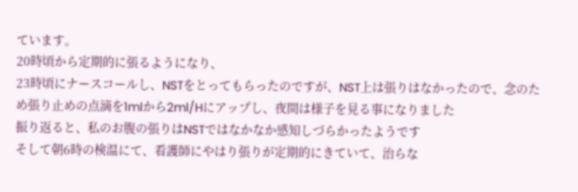ています。
20時頃から定期的に張るようになり、
23時頃にナースコールし、NSTをとってもらったのですが、NST上は張りはなかったので、念のため張り止めの点滴を1mlから2ml/Hにアップし、夜間は様子を見る事になりました
振り返ると、私のお腹の張りはNSTではなかなか感知しづらかったようです
そして朝6時の検温にて、看護師にやはり張りが定期的にきていて、治らな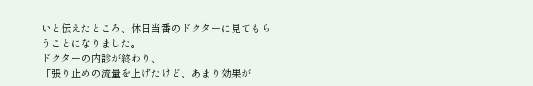いと伝えたところ、休日当番のドクターに見てもらうことになりました。
ドクターの内診が終わり、
「張り止めの流量を上げたけど、あまり効果が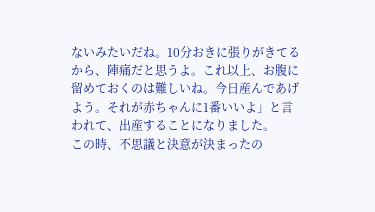ないみたいだね。10分おきに張りがきてるから、陣痛だと思うよ。これ以上、お腹に留めておくのは難しいね。今日産んであげよう。それが赤ちゃんに1番いいよ」と言われて、出産することになりました。
この時、不思議と決意が決まったの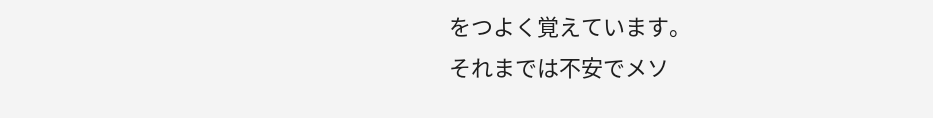をつよく覚えています。
それまでは不安でメソ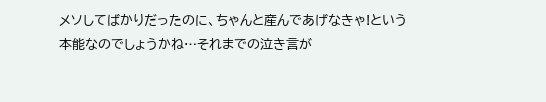メソしてばかりだったのに、ちゃんと産んであげなきゃ!という本能なのでしょうかね…それまでの泣き言が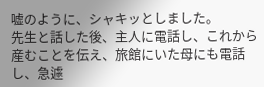嘘のように、シャキッとしました。
先生と話した後、主人に電話し、これから産むことを伝え、旅館にいた母にも電話し、急遽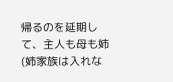帰るのを延期して、主人も母も姉(姉家族は入れな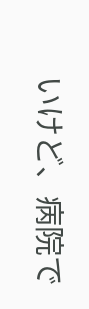いけど、病院で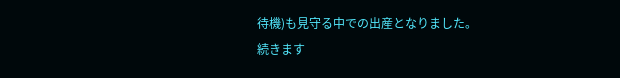待機)も見守る中での出産となりました。
続きます